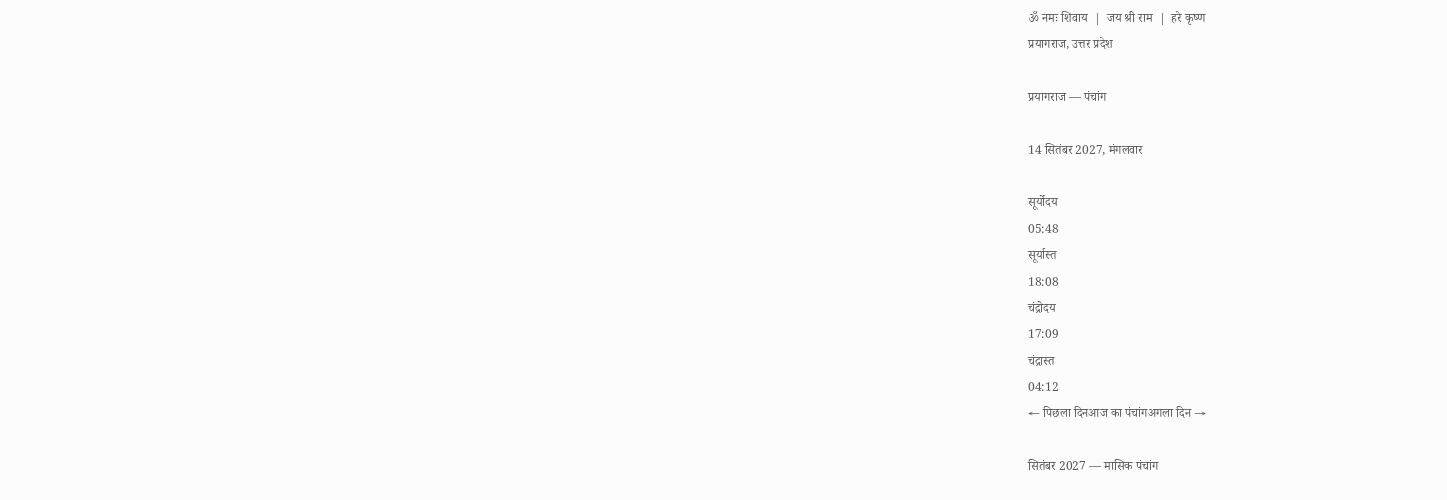ॐ नमः शिवाय  |  जय श्री राम  |  हरे कृष्ण
प्रयागराज, उत्तर प्रदेश

प्रयागराज — पंचांग

14 सितंबर 2027, मंगलवार

सूर्योदय
05:48
सूर्यास्त
18:08
चंद्रोदय
17:09
चंद्रास्त
04:12
← पिछला दिनआज का पंचांगअगला दिन →

सितंबर 2027 — मासिक पंचांग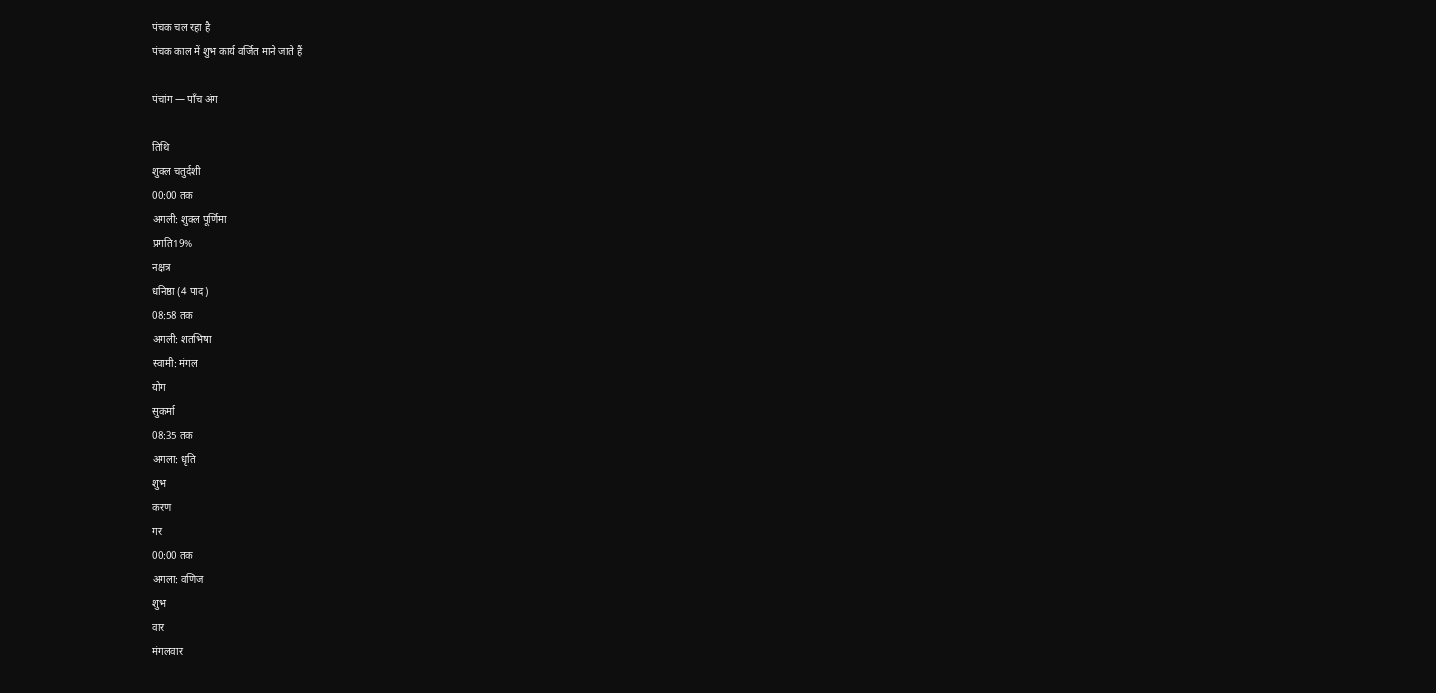पंचक चल रहा है
पंचक काल में शुभ कार्य वर्जित माने जाते हैं

पंचांग — पाँच अंग

तिथि
शुक्ल चतुर्दशी
00:00 तक
अगली: शुक्ल पूर्णिमा
प्रगति19%
नक्षत्र
धनिष्ठा (4 पाद)
08:58 तक
अगली: शतभिषा
स्वामी: मंगल
योग
सुकर्मा
08:35 तक
अगला: धृति
शुभ
करण
गर
00:00 तक
अगला: वणिज
शुभ
वार
मंगलवार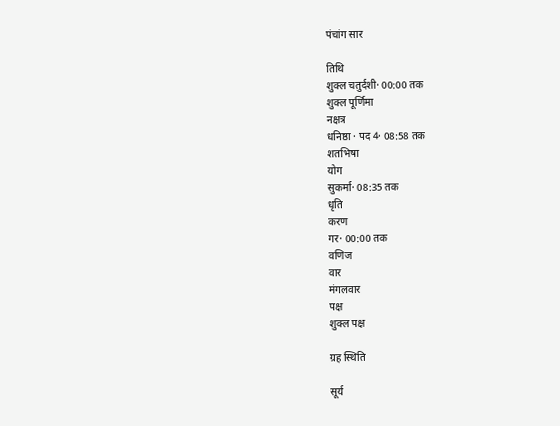पंचांग सार

तिथि
शुक्ल चतुर्दशी· 00:00 तक
शुक्ल पूर्णिमा
नक्षत्र
धनिष्ठा · पद 4· 08:58 तक
शतभिषा
योग
सुकर्मा· 08:35 तक
धृति
करण
गर· 00:00 तक
वणिज
वार
मंगलवार
पक्ष
शुक्ल पक्ष

ग्रह स्थिति

सूर्य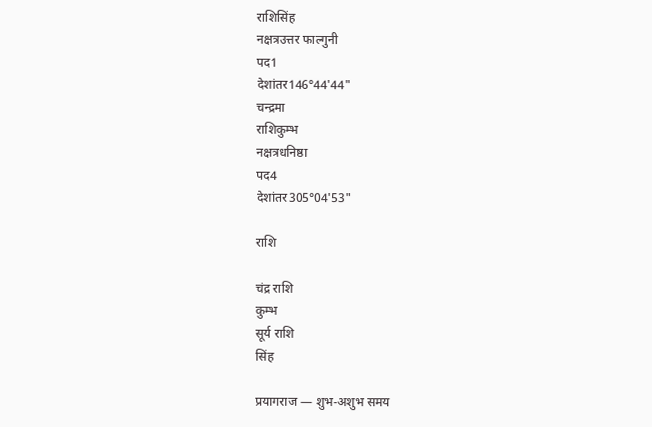राशिसिंह
नक्षत्रउत्तर फाल्गुनी
पद1
देशांतर146°44'44"
चन्द्रमा
राशिकुम्भ
नक्षत्रधनिष्ठा
पद4
देशांतर305°04'53"

राशि

चंद्र राशि
कुम्भ
सूर्य राशि
सिंह

प्रयागराज — शुभ-अशुभ समय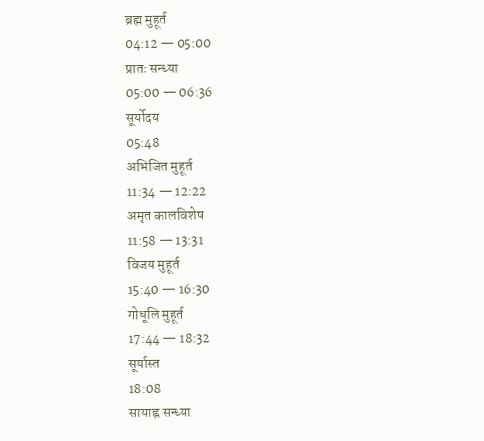ब्रह्म मुहूर्त
04:12 — 05:00
प्रातः सन्ध्या
05:00 — 06:36
सूर्योदय
05:48
अभिजित मुहूर्त
11:34 — 12:22
अमृत कालविशेष
11:58 — 13:31
विजय मुहूर्त
15:40 — 16:30
गोधूलि मुहूर्त
17:44 — 18:32
सूर्यास्त
18:08
सायाह्न सन्ध्या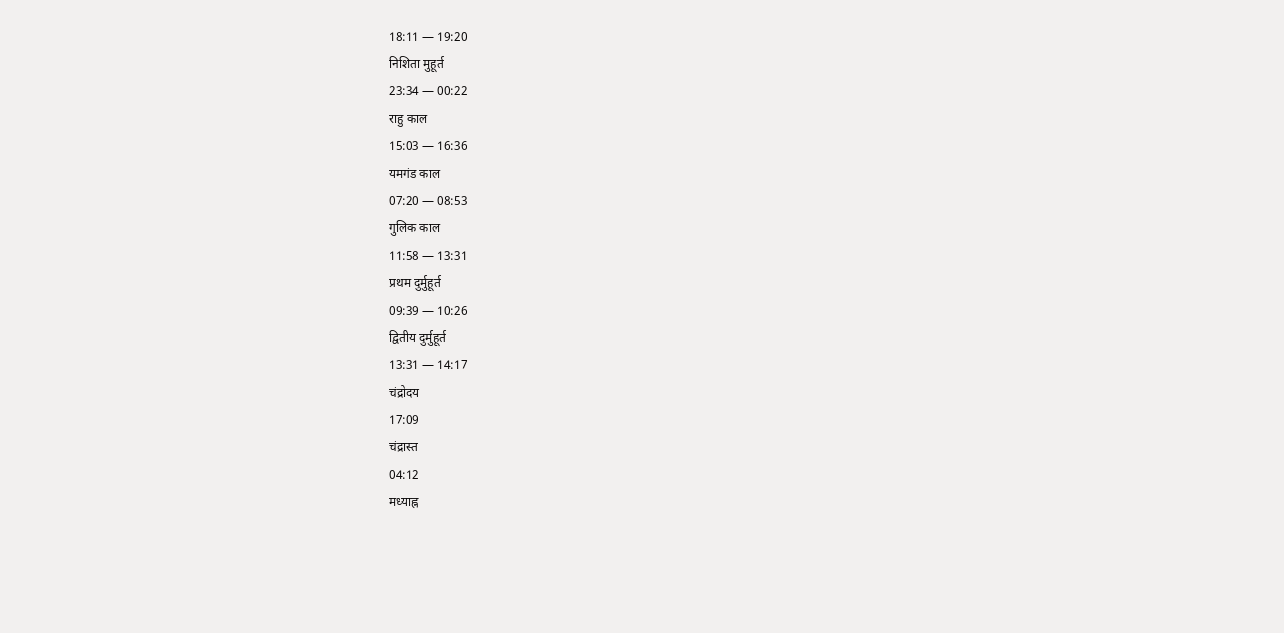18:11 — 19:20
निशिता मुहूर्त
23:34 — 00:22
राहु काल
15:03 — 16:36
यमगंड काल
07:20 — 08:53
गुलिक काल
11:58 — 13:31
प्रथम दुर्मुहूर्त
09:39 — 10:26
द्वितीय दुर्मुहूर्त
13:31 — 14:17
चंद्रोदय
17:09
चंद्रास्त
04:12
मध्याह्न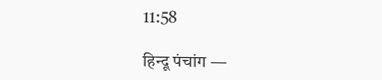11:58

हिन्दू पंचांग —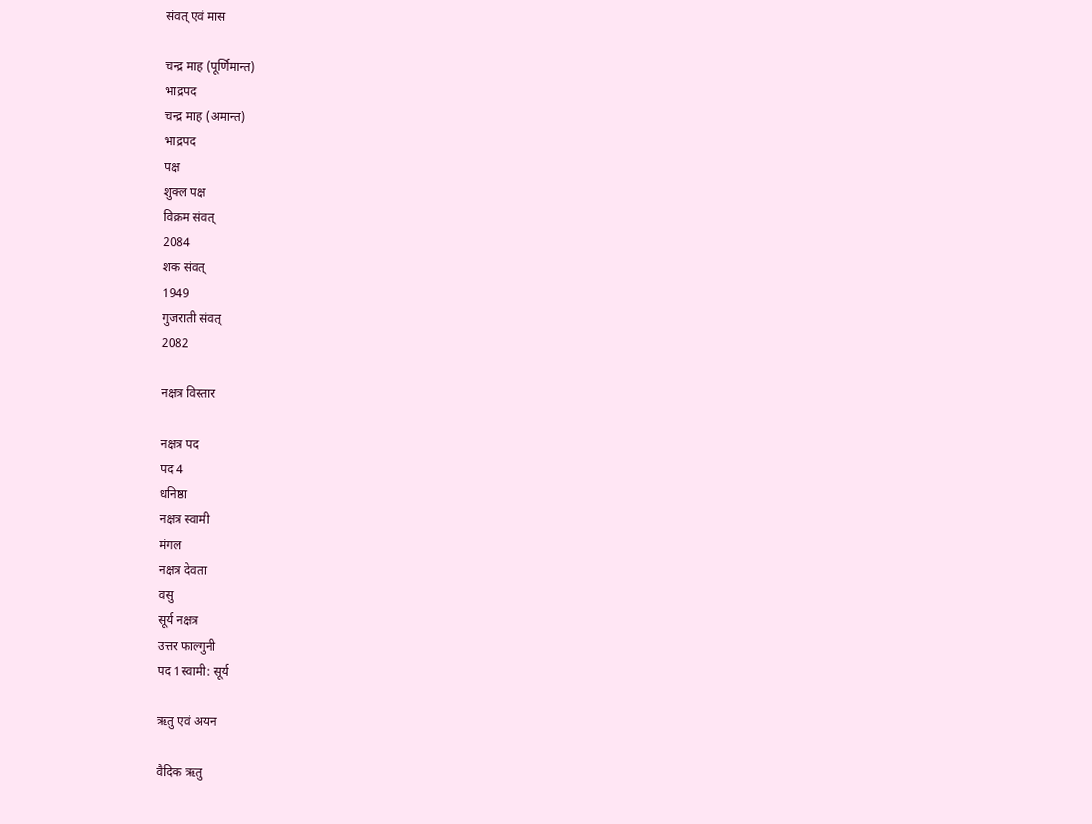संवत् एवं मास

चन्द्र माह (पूर्णिमान्त)
भाद्रपद
चन्द्र माह (अमान्त)
भाद्रपद
पक्ष
शुक्ल पक्ष
विक्रम संवत्
2084
शक संवत्
1949
गुजराती संवत्
2082

नक्षत्र विस्तार

नक्षत्र पद
पद 4
धनिष्ठा
नक्षत्र स्वामी
मंगल
नक्षत्र देवता
वसु
सूर्य नक्षत्र
उत्तर फाल्गुनी
पद 1स्वामी: सूर्य

ऋतु एवं अयन

वैदिक ऋतु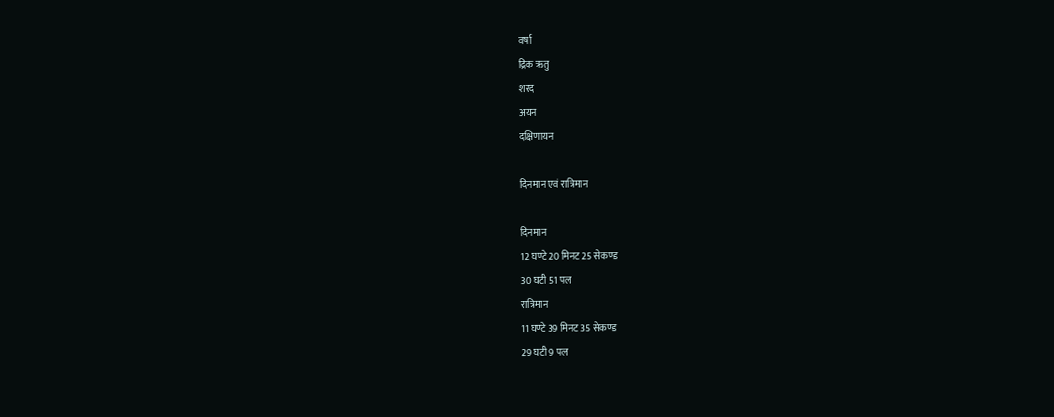वर्षा
द्रिक ऋतु
शरद
अयन
दक्षिणायन

दिनमान एवं रात्रिमान

दिनमान
12 घण्टे 20 मिनट 25 सेकण्ड
30 घटी 51 पल
रात्रिमान
11 घण्टे 39 मिनट 35 सेकण्ड
29 घटी 9 पल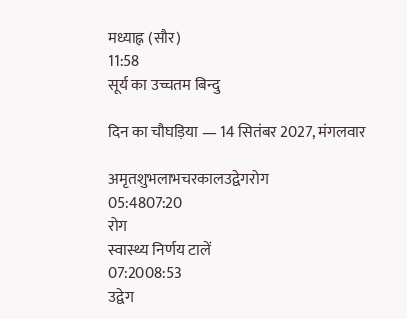मध्याह्न (सौर)
11:58
सूर्य का उच्चतम बिन्दु

दिन का चौघड़िया — 14 सितंबर 2027, मंगलवार

अमृतशुभलाभचरकालउद्वेगरोग
05:4807:20
रोग
स्वास्थ्य निर्णय टालें
07:2008:53
उद्वेग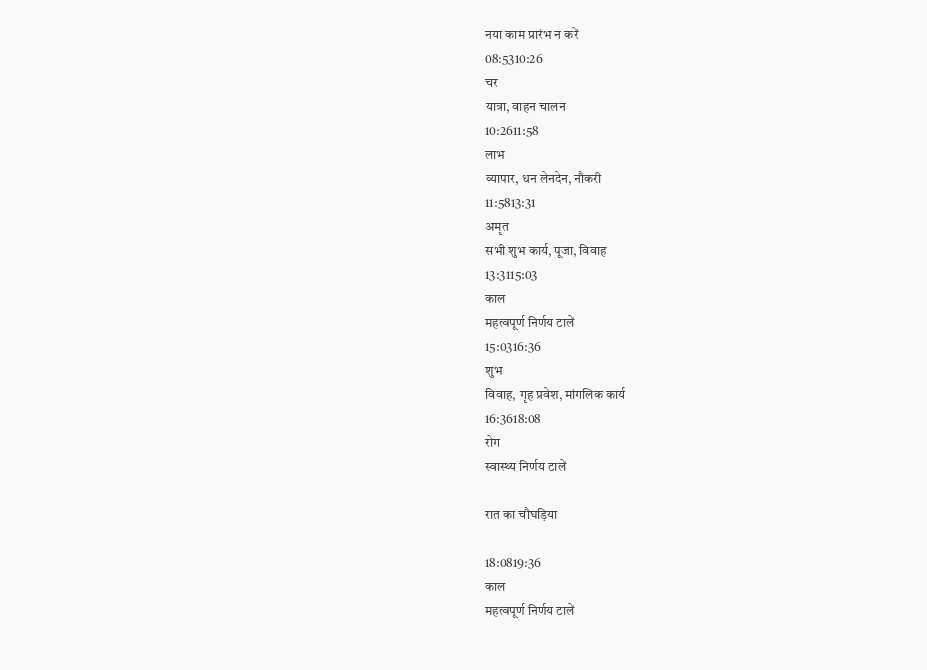नया काम प्रारंभ न करें
08:5310:26
चर
यात्रा, वाहन चालन
10:2611:58
लाभ
व्यापार, धन लेनदेन, नौकरी
11:5813:31
अमृत
सभी शुभ कार्य, पूजा, विवाह
13:3115:03
काल
महत्वपूर्ण निर्णय टालें
15:0316:36
शुभ
विवाह, गृह प्रवेश, मांगलिक कार्य
16:3618:08
रोग
स्वास्थ्य निर्णय टालें

रात का चौघड़िया

18:0819:36
काल
महत्वपूर्ण निर्णय टालें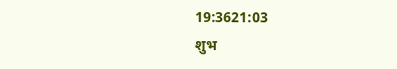19:3621:03
शुभ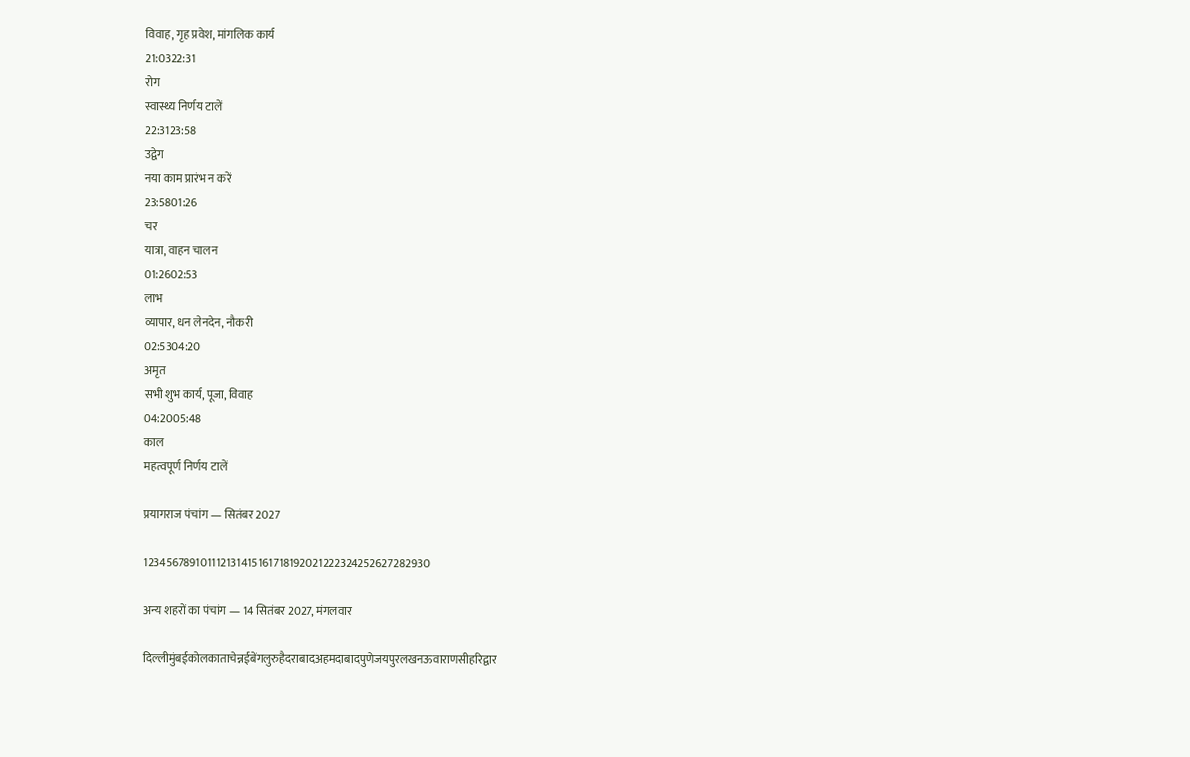विवाह, गृह प्रवेश, मांगलिक कार्य
21:0322:31
रोग
स्वास्थ्य निर्णय टालें
22:3123:58
उद्वेग
नया काम प्रारंभ न करें
23:5801:26
चर
यात्रा, वाहन चालन
01:2602:53
लाभ
व्यापार, धन लेनदेन, नौकरी
02:5304:20
अमृत
सभी शुभ कार्य, पूजा, विवाह
04:2005:48
काल
महत्वपूर्ण निर्णय टालें

प्रयागराज पंचांग — सितंबर 2027

123456789101112131415161718192021222324252627282930

अन्य शहरों का पंचांग — 14 सितंबर 2027, मंगलवार

दिल्लीमुंबईकोलकाताचेन्नईबेंगलुरुहैदराबादअहमदाबादपुणेजयपुरलखनऊवाराणसीहरिद्वार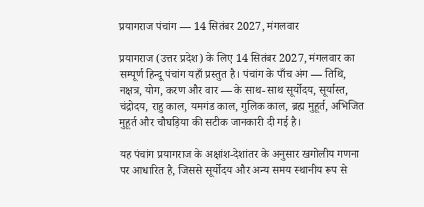प्रयागराज पंचांग — 14 सितंबर 2027, मंगलवार

प्रयागराज (उत्तर प्रदेश) के लिए 14 सितंबर 2027, मंगलवार का सम्पूर्ण हिन्दू पंचांग यहाँ प्रस्तुत है। पंचांग के पाँच अंग — तिथि, नक्षत्र, योग, करण और वार — के साथ-साथ सूर्योदय, सूर्यास्त, चंद्रोदय, राहु काल, यमगंड काल, गुलिक काल, ब्रह्म मुहूर्त, अभिजित मुहूर्त और चौघड़िया की सटीक जानकारी दी गई है।

यह पंचांग प्रयागराज के अक्षांश-देशांतर के अनुसार खगोलीय गणना पर आधारित है, जिससे सूर्योदय और अन्य समय स्थानीय रूप से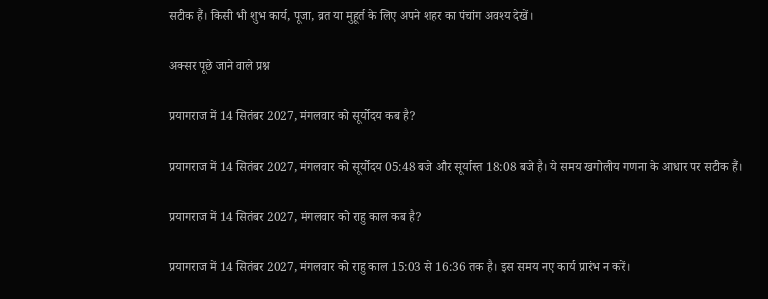सटीक हैं। किसी भी शुभ कार्य, पूजा, व्रत या मुहूर्त के लिए अपने शहर का पंचांग अवश्य देखें।

अक्सर पूछे जाने वाले प्रश्न

प्रयागराज में 14 सितंबर 2027, मंगलवार को सूर्योदय कब है?

प्रयागराज में 14 सितंबर 2027, मंगलवार को सूर्योदय 05:48 बजे और सूर्यास्त 18:08 बजे है। ये समय खगोलीय गणना के आधार पर सटीक हैं।

प्रयागराज में 14 सितंबर 2027, मंगलवार को राहु काल कब है?

प्रयागराज में 14 सितंबर 2027, मंगलवार को राहु काल 15:03 से 16:36 तक है। इस समय नए कार्य प्रारंभ न करें।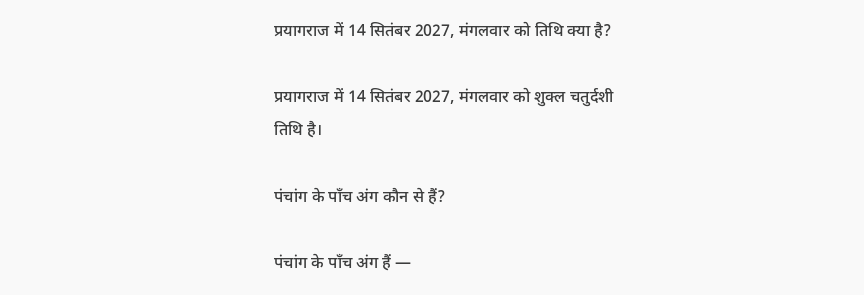प्रयागराज में 14 सितंबर 2027, मंगलवार को तिथि क्या है?

प्रयागराज में 14 सितंबर 2027, मंगलवार को शुक्ल चतुर्दशी तिथि है।

पंचांग के पाँच अंग कौन से हैं?

पंचांग के पाँच अंग हैं —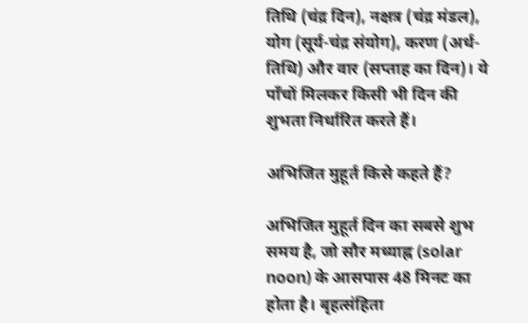तिथि (चंद्र दिन), नक्षत्र (चंद्र मंडल), योग (सूर्य-चंद्र संयोग), करण (अर्ध-तिथि) और वार (सप्ताह का दिन)। ये पाँचों मिलकर किसी भी दिन की शुभता निर्धारित करते हैं।

अभिजित मुहूर्त किसे कहते हैं?

अभिजित मुहूर्त दिन का सबसे शुभ समय है, जो सौर मध्याह्न (solar noon) के आसपास 48 मिनट का होता है। बृहत्संहिता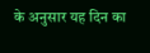के अनुसार यह दिन का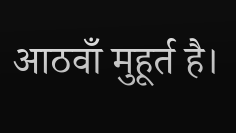आठवाँ मुहूर्त है।